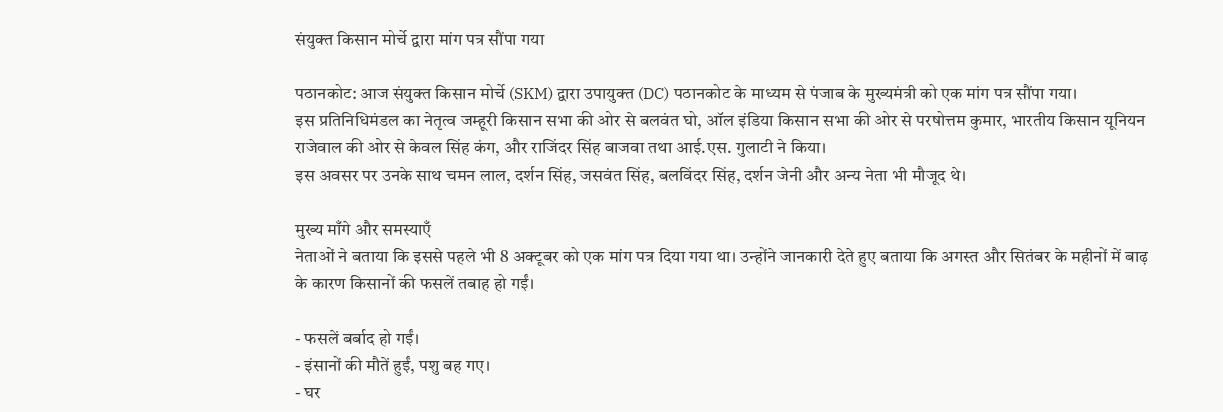संयुक्त किसान मोर्चे द्वारा मांग पत्र सौंपा गया

पठानकोट: आज संयुक्त किसान मोर्चे (SKM) द्वारा उपायुक्त (DC) पठानकोट के माध्यम से पंजाब के मुख्यमंत्री को एक मांग पत्र सौंपा गया।
इस प्रतिनिधिमंडल का नेतृत्व जम्हूरी किसान सभा की ओर से बलवंत घो, ऑल इंडिया किसान सभा की ओर से परषोत्तम कुमार, भारतीय किसान यूनियन राजेवाल की ओर से केवल सिंह कंग, और राजिंदर सिंह बाजवा तथा आई.एस. गुलाटी ने किया।
इस अवसर पर उनके साथ चमन लाल, दर्शन सिंह, जसवंत सिंह, बलविंदर सिंह, दर्शन जेनी और अन्य नेता भी मौजूद थे।

मुख्य माँगे और समस्याएँ
नेताओं ने बताया कि इससे पहले भी 8 अक्टूबर को एक मांग पत्र दिया गया था। उन्होंने जानकारी देते हुए बताया कि अगस्त और सितंबर के महीनों में बाढ़ के कारण किसानों की फसलें तबाह हो गईं।

- फसलें बर्बाद हो गईं।
- इंसानों की मौतें हुईं, पशु बह गए।
- घर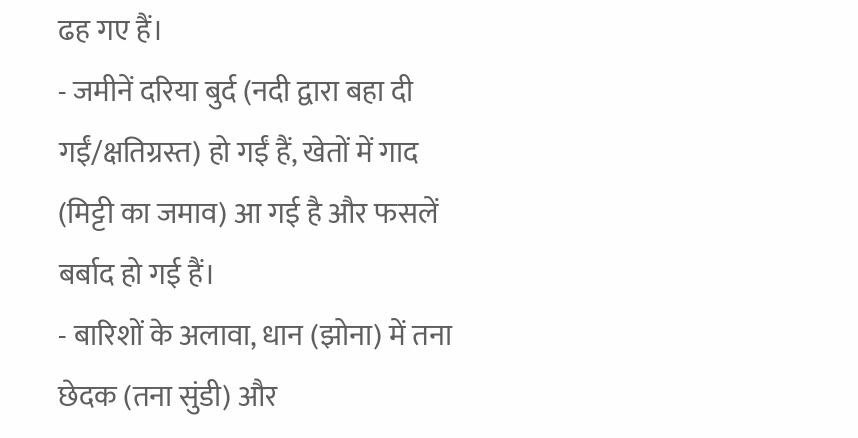ढह गए हैं।
- जमीनें दरिया बुर्द (नदी द्वारा बहा दी गईं/क्षतिग्रस्त) हो गईं हैं, खेतों में गाद (मिट्टी का जमाव) आ गई है और फसलें बर्बाद हो गई हैं।
- बारिशों के अलावा, धान (झोना) में तना छेदक (तना सुंडी) और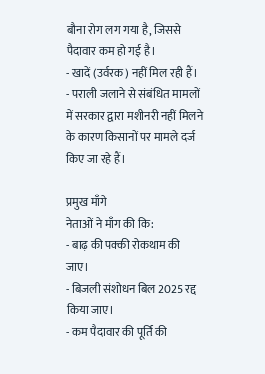बौना रोग लग गया है, जिससे पैदावार कम हो गई है।
- खादें (उर्वरक) नहीं मिल रही हैं।
- पराली जलाने से संबंधित मामलों में सरकार द्वारा मशीनरी नहीं मिलने के कारण किसानों पर मामले दर्ज किए जा रहे हैं।

प्रमुख माँगे
नेताओं ने माँग की कि:
- बाढ़ की पक्की रोकथाम की जाए।
- बिजली संशोधन बिल 2025 रद्द किया जाए।
- कम पैदावार की पूर्ति की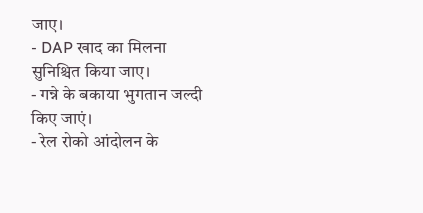जाए।
- DAP खाद का मिलना सुनिश्चित किया जाए।
- गन्ने के बकाया भुगतान जल्दी किए जाएं।
- रेल रोको आंदोलन के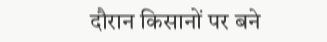दौरान किसानों पर बने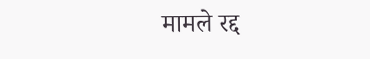मामले रद्द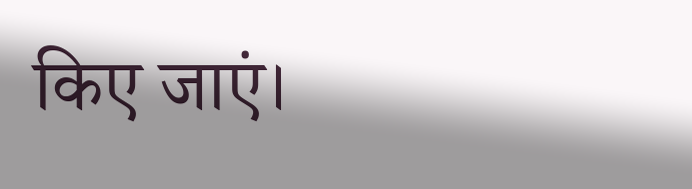किए जाएं।